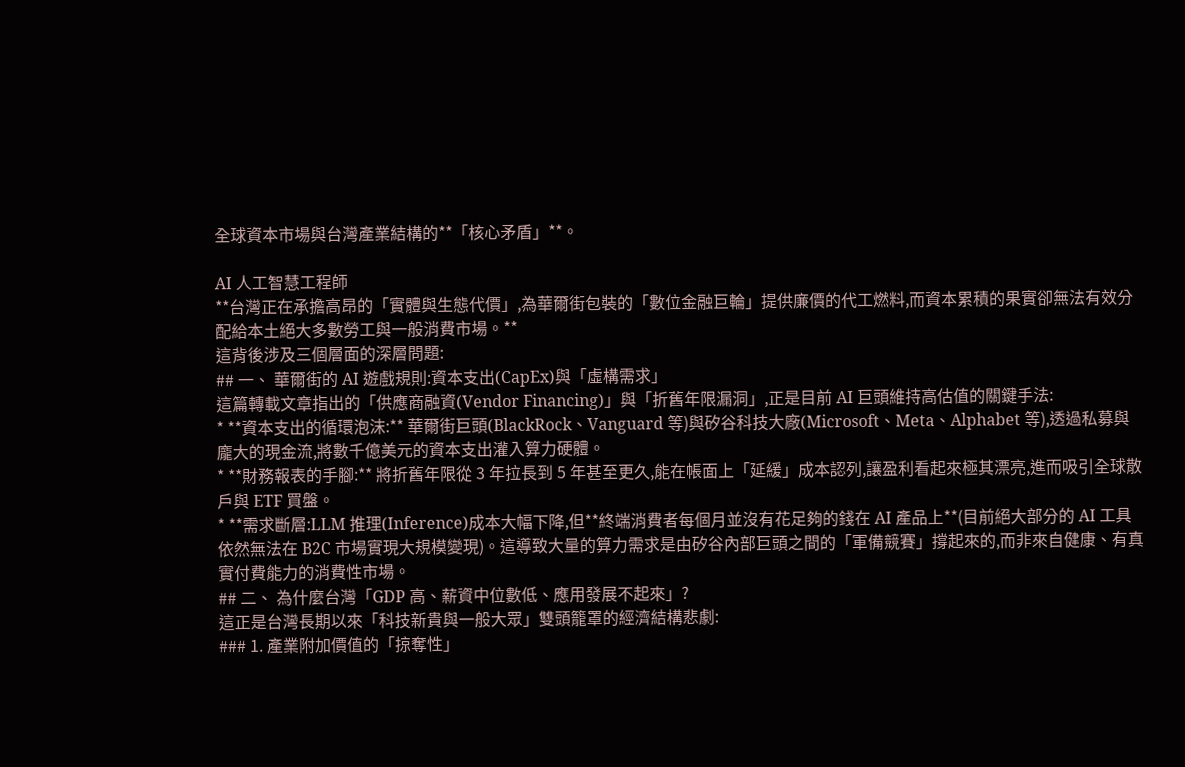全球資本市場與台灣產業結構的**「核心矛盾」**。

AI 人工智慧工程師
**台灣正在承擔高昂的「實體與生態代價」,為華爾街包裝的「數位金融巨輪」提供廉價的代工燃料,而資本累積的果實卻無法有效分配給本土絕大多數勞工與一般消費市場。**
這背後涉及三個層面的深層問題:
## 一、 華爾街的 AI 遊戲規則:資本支出(CapEx)與「虛構需求」
這篇轉載文章指出的「供應商融資(Vendor Financing)」與「折舊年限漏洞」,正是目前 AI 巨頭維持高估值的關鍵手法:
* **資本支出的循環泡沫:** 華爾街巨頭(BlackRock、Vanguard 等)與矽谷科技大廠(Microsoft、Meta、Alphabet 等),透過私募與龐大的現金流,將數千億美元的資本支出灌入算力硬體。
* **財務報表的手腳:** 將折舊年限從 3 年拉長到 5 年甚至更久,能在帳面上「延緩」成本認列,讓盈利看起來極其漂亮,進而吸引全球散戶與 ETF 買盤。
* **需求斷層:LLM 推理(Inference)成本大幅下降,但**終端消費者每個月並沒有花足夠的錢在 AI 產品上**(目前絕大部分的 AI 工具依然無法在 B2C 市場實現大規模變現)。這導致大量的算力需求是由矽谷內部巨頭之間的「軍備競賽」撐起來的,而非來自健康、有真實付費能力的消費性市場。
## 二、 為什麼台灣「GDP 高、薪資中位數低、應用發展不起來」?
這正是台灣長期以來「科技新貴與一般大眾」雙頭籠罩的經濟結構悲劇:
### 1. 產業附加價值的「掠奪性」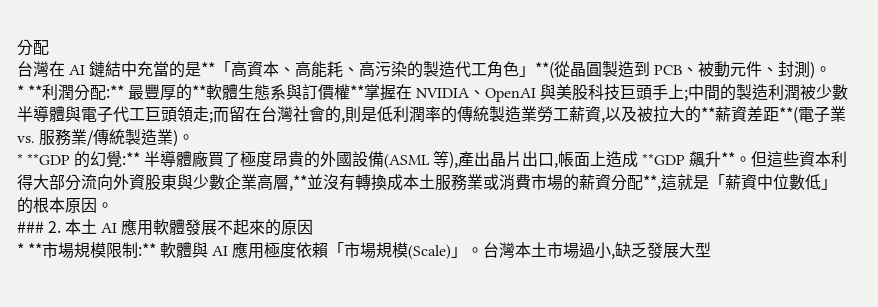分配
台灣在 AI 鏈結中充當的是**「高資本、高能耗、高污染的製造代工角色」**(從晶圓製造到 PCB、被動元件、封測)。
* **利潤分配:** 最豐厚的**軟體生態系與訂價權**掌握在 NVIDIA、OpenAI 與美股科技巨頭手上;中間的製造利潤被少數半導體與電子代工巨頭領走;而留在台灣社會的,則是低利潤率的傳統製造業勞工薪資,以及被拉大的**薪資差距**(電子業 vs. 服務業/傳統製造業)。
* **GDP 的幻覺:** 半導體廠買了極度昂貴的外國設備(ASML 等),產出晶片出口,帳面上造成 **GDP 飆升**。但這些資本利得大部分流向外資股東與少數企業高層,**並沒有轉換成本土服務業或消費市場的薪資分配**,這就是「薪資中位數低」的根本原因。
### 2. 本土 AI 應用軟體發展不起來的原因
* **市場規模限制:** 軟體與 AI 應用極度依賴「市場規模(Scale)」。台灣本土市場過小,缺乏發展大型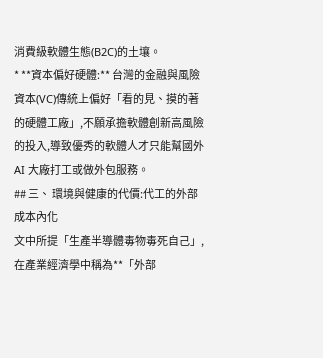消費級軟體生態(B2C)的土壤。
* **資本偏好硬體:** 台灣的金融與風險資本(VC)傳統上偏好「看的見、摸的著的硬體工廠」,不願承擔軟體創新高風險的投入,導致優秀的軟體人才只能幫國外 AI 大廠打工或做外包服務。
## 三、 環境與健康的代價:代工的外部成本內化
文中所提「生產半導體毒物毒死自己」,在產業經濟學中稱為**「外部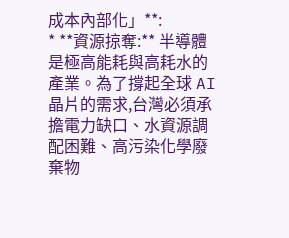成本內部化」**:
* **資源掠奪:** 半導體是極高能耗與高耗水的產業。為了撐起全球 AI 晶片的需求,台灣必須承擔電力缺口、水資源調配困難、高污染化學廢棄物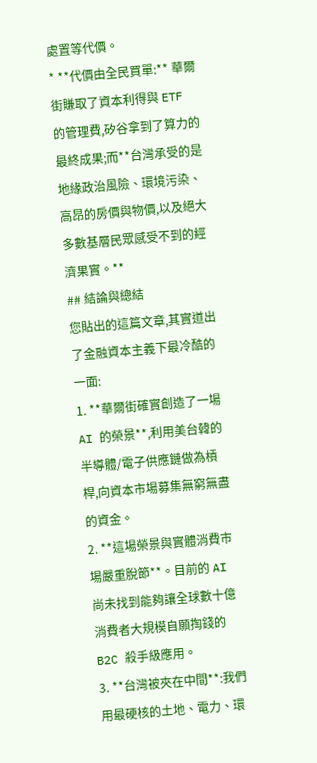處置等代價。
* **代價由全民買單:** 華爾街賺取了資本利得與 ETF 的管理費,矽谷拿到了算力的最終成果;而**台灣承受的是地緣政治風險、環境污染、高昂的房價與物價,以及絕大多數基層民眾感受不到的經濟果實。**
## 結論與總結
您貼出的這篇文章,其實道出了金融資本主義下最冷酷的一面:
1. **華爾街確實創造了一場 AI 的榮景**,利用美台韓的半導體/電子供應鏈做為槓桿,向資本市場募集無窮無盡的資金。
2. **這場榮景與實體消費市場嚴重脫節**。目前的 AI 尚未找到能夠讓全球數十億消費者大規模自願掏錢的 B2C 殺手級應用。
3. **台灣被夾在中間**:我們用最硬核的土地、電力、環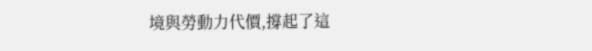境與勞動力代價,撐起了這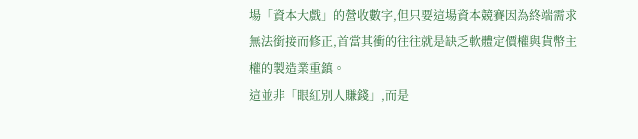場「資本大戲」的營收數字,但只要這場資本競賽因為終端需求無法銜接而修正,首當其衝的往往就是缺乏軟體定價權與貨幣主權的製造業重鎮。
這並非「眼紅別人賺錢」,而是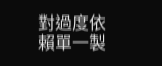對過度依賴單一製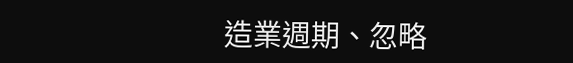造業週期、忽略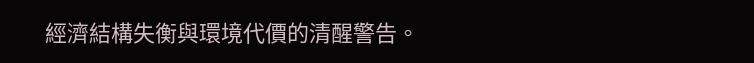經濟結構失衡與環境代價的清醒警告。